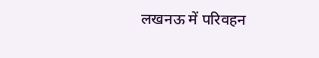लखनऊ में परिवहन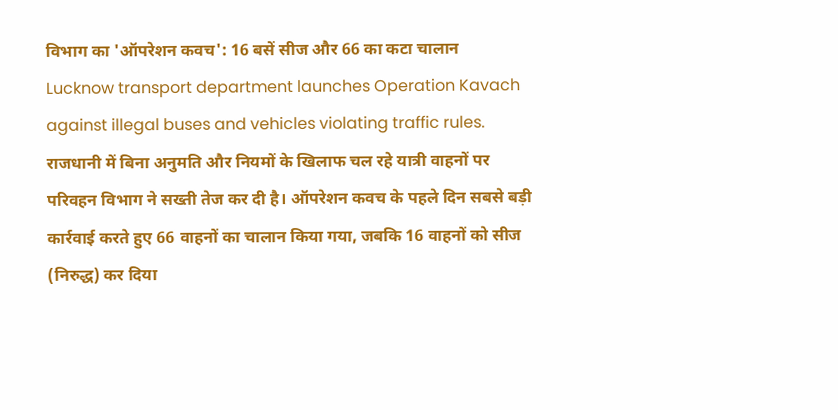विभाग का 'ऑपरेशन कवच': 16 बसें सीज और 66 का कटा चालान
Lucknow transport department launches Operation Kavach against illegal buses and vehicles violating traffic rules. राजधानी में बिना अनुमति और नियमों के खिलाफ चल रहे यात्री वाहनों पर परिवहन विभाग ने सख्ती तेज कर दी है। ऑपरेशन कवच के पहले दिन सबसे बड़ी कार्रवाई करते हुए 66 वाहनों का चालान किया गया, जबकि 16 वाहनों को सीज (निरुद्ध) कर दिया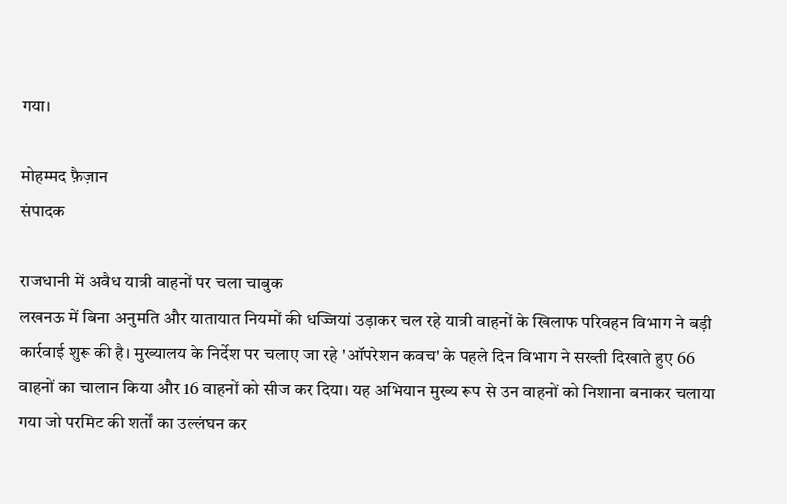गया।

मोहम्मद फ़ैज़ान
संपादक

राजधानी में अवैध यात्री वाहनों पर चला चाबुक
लखनऊ में बिना अनुमति और यातायात नियमों की धज्जियां उड़ाकर चल रहे यात्री वाहनों के खिलाफ परिवहन विभाग ने बड़ी कार्रवाई शुरू की है। मुख्यालय के निर्देश पर चलाए जा रहे 'ऑपरेशन कवच' के पहले दिन विभाग ने सख्ती दिखाते हुए 66 वाहनों का चालान किया और 16 वाहनों को सीज कर दिया। यह अभियान मुख्य रूप से उन वाहनों को निशाना बनाकर चलाया गया जो परमिट की शर्तों का उल्लंघन कर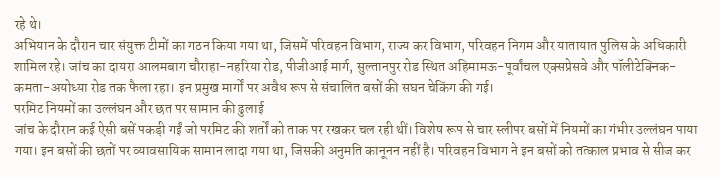रहे थे।
अभियान के दौरान चार संयुक्त टीमों का गठन किया गया था, जिसमें परिवहन विभाग, राज्य कर विभाग, परिवहन निगम और यातायात पुलिस के अधिकारी शामिल रहे। जांच का दायरा आलमबाग चौराहा-नहरिया रोड, पीजीआई मार्ग, सुल्तानपुर रोड स्थित अहिमामऊ-पूर्वांचल एक्सप्रेसवे और पॉलीटेक्निक-कमता-अयोध्या रोड तक फैला रहा। इन प्रमुख मार्गों पर अवैध रूप से संचालित बसों की सघन चेकिंग की गई।
परमिट नियमों का उल्लंघन और छत पर सामान की ढुलाई
जांच के दौरान कई ऐसी बसें पकड़ी गईं जो परमिट की शर्तों को ताक पर रखकर चल रही थीं। विशेष रूप से चार स्लीपर बसों में नियमों का गंभीर उल्लंघन पाया गया। इन बसों की छतों पर व्यावसायिक सामान लादा गया था, जिसकी अनुमति कानूनन नहीं है। परिवहन विभाग ने इन बसों को तत्काल प्रभाव से सीज कर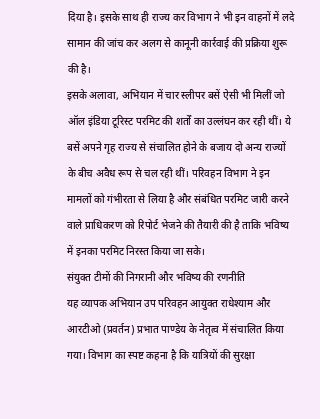दिया है। इसके साथ ही राज्य कर विभाग ने भी इन वाहनों में लदे सामान की जांच कर अलग से कानूनी कार्रवाई की प्रक्रिया शुरू की है।
इसके अलावा, अभियान में चार स्लीपर बसें ऐसी भी मिलीं जो ऑल इंडिया टूरिस्ट परमिट की शर्तों का उल्लंघन कर रही थीं। ये बसें अपने गृह राज्य से संचालित होने के बजाय दो अन्य राज्यों के बीच अवैध रूप से चल रही थीं। परिवहन विभाग ने इन मामलों को गंभीरता से लिया है और संबंधित परमिट जारी करने वाले प्राधिकरण को रिपोर्ट भेजने की तैयारी की है ताकि भविष्य में इनका परमिट निरस्त किया जा सके।
संयुक्त टीमों की निगरानी और भविष्य की रणनीति
यह व्यापक अभियान उप परिवहन आयुक्त राधेश्याम और आरटीओ (प्रवर्तन) प्रभात पाण्डेय के नेतृत्व में संचालित किया गया। विभाग का स्पष्ट कहना है कि यात्रियों की सुरक्षा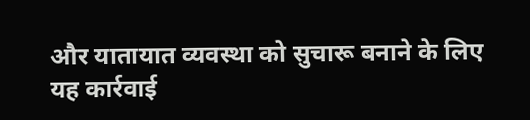और यातायात व्यवस्था को सुचारू बनाने के लिए यह कार्रवाई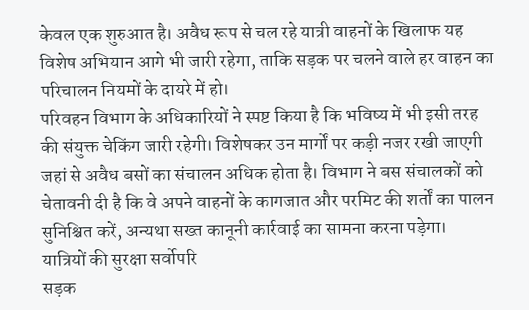केवल एक शुरुआत है। अवैध रूप से चल रहे यात्री वाहनों के खिलाफ यह विशेष अभियान आगे भी जारी रहेगा, ताकि सड़क पर चलने वाले हर वाहन का परिचालन नियमों के दायरे में हो।
परिवहन विभाग के अधिकारियों ने स्पष्ट किया है कि भविष्य में भी इसी तरह की संयुक्त चेकिंग जारी रहेगी। विशेषकर उन मार्गों पर कड़ी नजर रखी जाएगी जहां से अवैध बसों का संचालन अधिक होता है। विभाग ने बस संचालकों को चेतावनी दी है कि वे अपने वाहनों के कागजात और परमिट की शर्तों का पालन सुनिश्चित करें, अन्यथा सख्त कानूनी कार्रवाई का सामना करना पड़ेगा।
यात्रियों की सुरक्षा सर्वोपरि
सड़क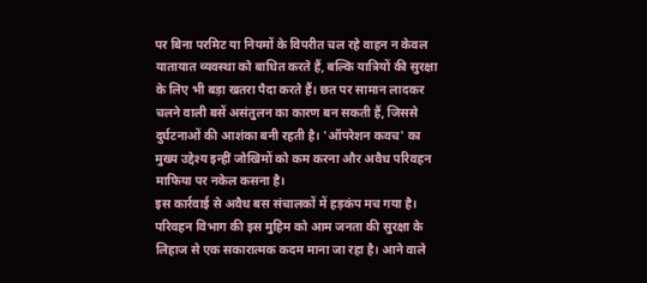पर बिना परमिट या नियमों के विपरीत चल रहे वाहन न केवल यातायात व्यवस्था को बाधित करते हैं, बल्कि यात्रियों की सुरक्षा के लिए भी बड़ा खतरा पैदा करते हैं। छत पर सामान लादकर चलने वाली बसें असंतुलन का कारण बन सकती हैं, जिससे दुर्घटनाओं की आशंका बनी रहती है। 'ऑपरेशन कवच' का मुख्य उद्देश्य इन्हीं जोखिमों को कम करना और अवैध परिवहन माफिया पर नकेल कसना है।
इस कार्रवाई से अवैध बस संचालकों में हड़कंप मच गया है। परिवहन विभाग की इस मुहिम को आम जनता की सुरक्षा के लिहाज से एक सकारात्मक कदम माना जा रहा है। आने वाले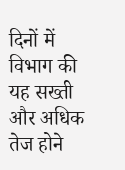दिनों में विभाग की यह सख्ती और अधिक तेज होने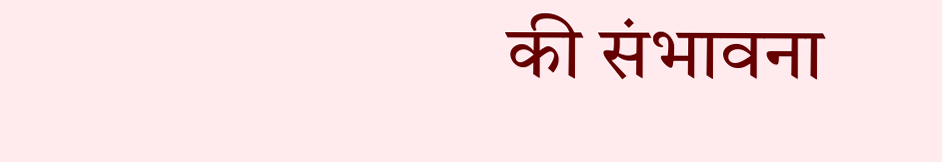की संभावना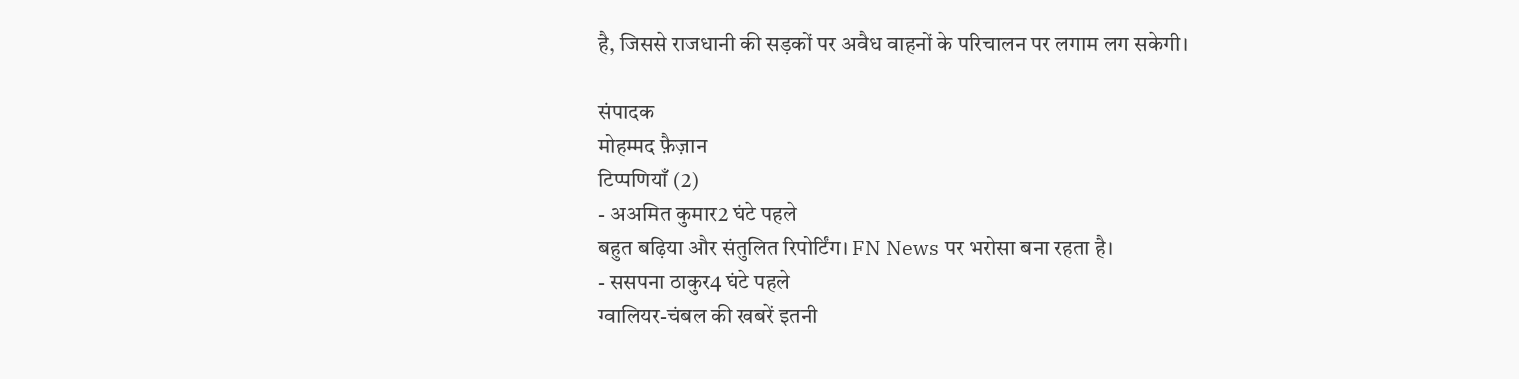है, जिससे राजधानी की सड़कों पर अवैध वाहनों के परिचालन पर लगाम लग सकेगी।

संपादक
मोहम्मद फ़ैज़ान
टिप्पणियाँ (2)
- अअमित कुमार2 घंटे पहले
बहुत बढ़िया और संतुलित रिपोर्टिंग। FN News पर भरोसा बना रहता है।
- ससपना ठाकुर4 घंटे पहले
ग्वालियर-चंबल की खबरें इतनी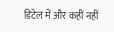डिटेल में और कहीं नहीं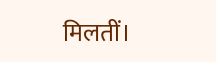मिलतीं।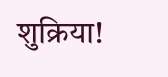शुक्रिया!